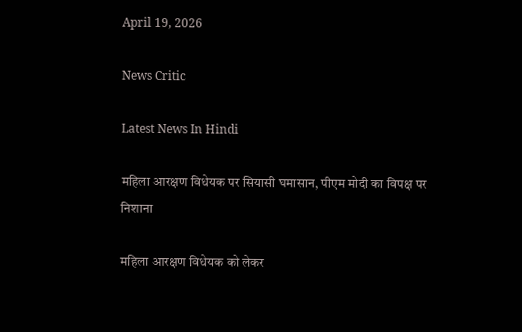April 19, 2026

News Critic

Latest News In Hindi

महिला आरक्षण विधेयक पर सियासी घमासान, पीएम मोदी का विपक्ष पर निशाना

महिला आरक्षण विधेयक को लेकर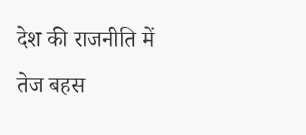देश की राजनीति में तेज बहस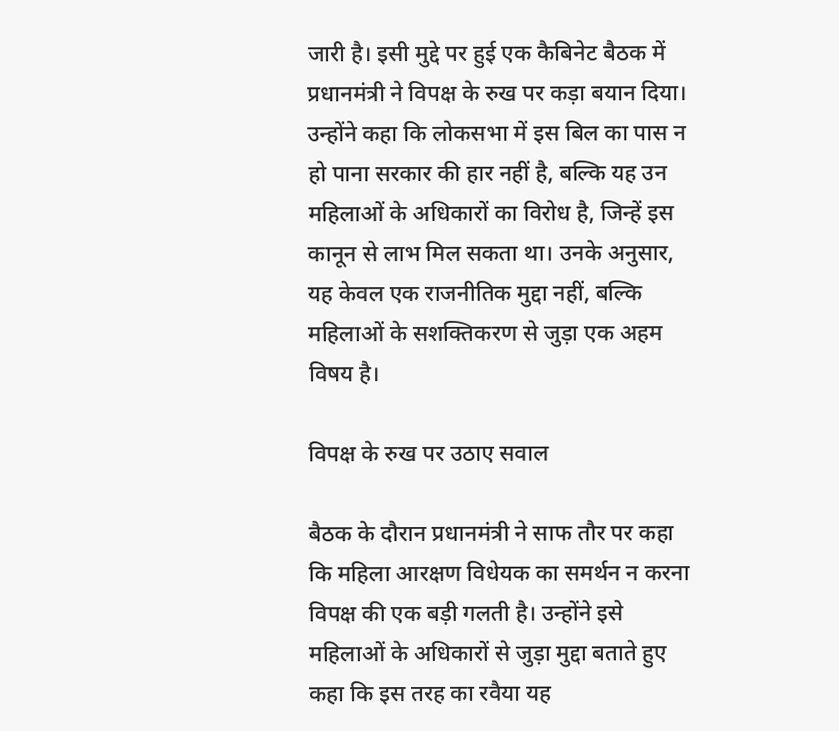जारी है। इसी मुद्दे पर हुई एक कैबिनेट बैठक में प्रधानमंत्री ने विपक्ष के रुख पर कड़ा बयान दिया। उन्होंने कहा कि लोकसभा में इस बिल का पास न हो पाना सरकार की हार नहीं है, बल्कि यह उन महिलाओं के अधिकारों का विरोध है, जिन्हें इस कानून से लाभ मिल सकता था। उनके अनुसार, यह केवल एक राजनीतिक मुद्दा नहीं, बल्कि महिलाओं के सशक्तिकरण से जुड़ा एक अहम विषय है।

विपक्ष के रुख पर उठाए सवाल

बैठक के दौरान प्रधानमंत्री ने साफ तौर पर कहा कि महिला आरक्षण विधेयक का समर्थन न करना विपक्ष की एक बड़ी गलती है। उन्होंने इसे महिलाओं के अधिकारों से जुड़ा मुद्दा बताते हुए कहा कि इस तरह का रवैया यह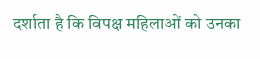दर्शाता है कि विपक्ष महिलाओं को उनका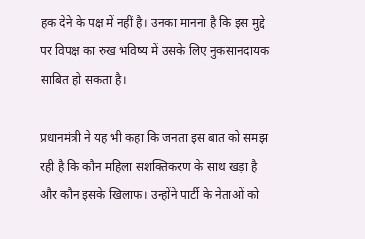हक देने के पक्ष में नहीं है। उनका मानना है कि इस मुद्दे पर विपक्ष का रुख भविष्य में उसके लिए नुकसानदायक साबित हो सकता है।

प्रधानमंत्री ने यह भी कहा कि जनता इस बात को समझ रही है कि कौन महिला सशक्तिकरण के साथ खड़ा है और कौन इसके खिलाफ। उन्होंने पार्टी के नेताओं को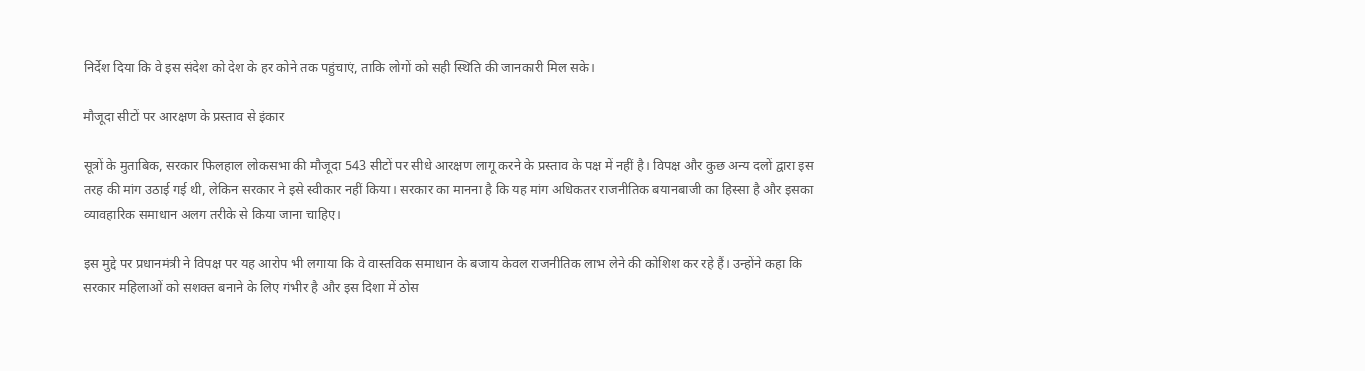निर्देश दिया कि वे इस संदेश को देश के हर कोने तक पहुंचाएं, ताकि लोगों को सही स्थिति की जानकारी मिल सके।

मौजूदा सीटों पर आरक्षण के प्रस्ताव से इंकार

सूत्रों के मुताबिक, सरकार फिलहाल लोकसभा की मौजूदा 543 सीटों पर सीधे आरक्षण लागू करने के प्रस्ताव के पक्ष में नहीं है। विपक्ष और कुछ अन्य दलों द्वारा इस तरह की मांग उठाई गई थी, लेकिन सरकार ने इसे स्वीकार नहीं किया। सरकार का मानना है कि यह मांग अधिकतर राजनीतिक बयानबाजी का हिस्सा है और इसका व्यावहारिक समाधान अलग तरीके से किया जाना चाहिए।

इस मुद्दे पर प्रधानमंत्री ने विपक्ष पर यह आरोप भी लगाया कि वे वास्तविक समाधान के बजाय केवल राजनीतिक लाभ लेने की कोशिश कर रहे हैं। उन्होंने कहा कि सरकार महिलाओं को सशक्त बनाने के लिए गंभीर है और इस दिशा में ठोस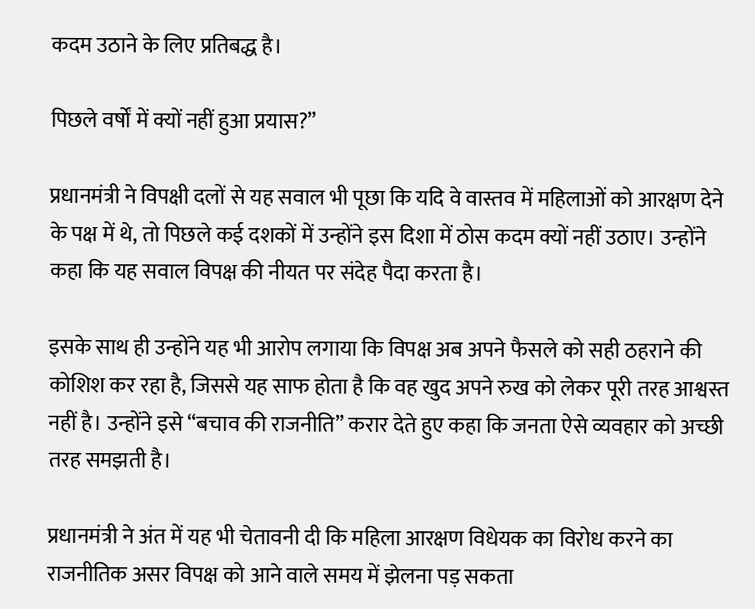कदम उठाने के लिए प्रतिबद्ध है।

पिछले वर्षों में क्यों नहीं हुआ प्रयास?”

प्रधानमंत्री ने विपक्षी दलों से यह सवाल भी पूछा कि यदि वे वास्तव में महिलाओं को आरक्षण देने के पक्ष में थे, तो पिछले कई दशकों में उन्होंने इस दिशा में ठोस कदम क्यों नहीं उठाए। उन्होंने कहा कि यह सवाल विपक्ष की नीयत पर संदेह पैदा करता है।

इसके साथ ही उन्होंने यह भी आरोप लगाया कि विपक्ष अब अपने फैसले को सही ठहराने की कोशिश कर रहा है, जिससे यह साफ होता है कि वह खुद अपने रुख को लेकर पूरी तरह आश्वस्त नहीं है। उन्होंने इसे “बचाव की राजनीति” करार देते हुए कहा कि जनता ऐसे व्यवहार को अच्छी तरह समझती है।

प्रधानमंत्री ने अंत में यह भी चेतावनी दी कि महिला आरक्षण विधेयक का विरोध करने का राजनीतिक असर विपक्ष को आने वाले समय में झेलना पड़ सकता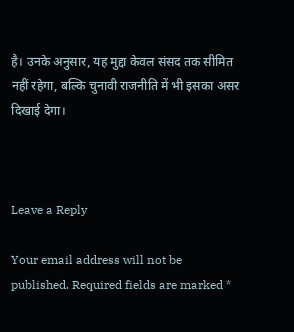है। उनके अनुसार, यह मुद्दा केवल संसद तक सीमित नहीं रहेगा, बल्कि चुनावी राजनीति में भी इसका असर दिखाई देगा।



Leave a Reply

Your email address will not be published. Required fields are marked *